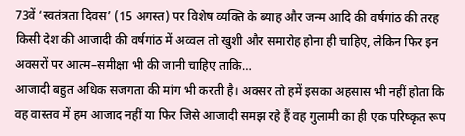73वें ‘स्वतंत्रता दिवस’ (15 अगस्त) पर विशेष व्यक्ति के ब्याह और जन्म आदि की वर्षगांठ की तरह किसी देश की आजादी की वर्षगांठ में अव्वल तो खुशी और समारोह होना ही चाहिए, लेकिन फिर इन अवसरों पर आत्म–समीक्षा भी की जानी चाहिए ताकि…
आजादी बहुत अधिक सजगता की मांग भी करती है। अक्सर तो हमें इसका अहसास भी नहीं होता कि वह वास्तव में हम आजाद नहीं या फिर जिसे आजादी समझ रहे हैं वह गुलामी का ही एक परिष्कृत रूप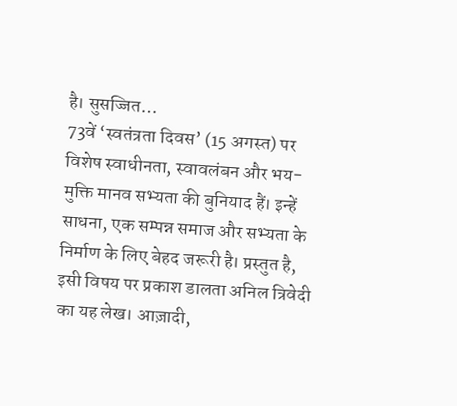है। सुसज्जित…
73वें ‘स्वतंत्रता दिवस’ (15 अगस्त) पर विशेष स्वाधीनता, स्वावलंबन और भय-मुक्ति मानव सभ्यता की बुनियाद हैं। इन्हें साधना, एक सम्पन्न समाज और सभ्यता के निर्माण के लिए बेहद जरूरी है। प्रस्तुत है, इसी विषय पर प्रकाश डालता अनिल त्रिवेदी का यह लेख। आज़ादी,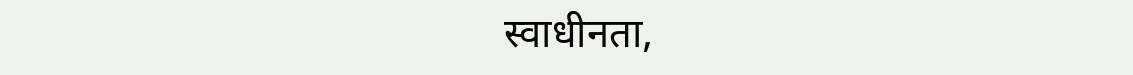स्वाधीनता,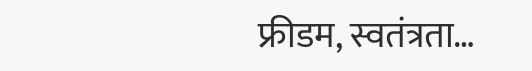फ्रीडम, स्वतंत्रता…